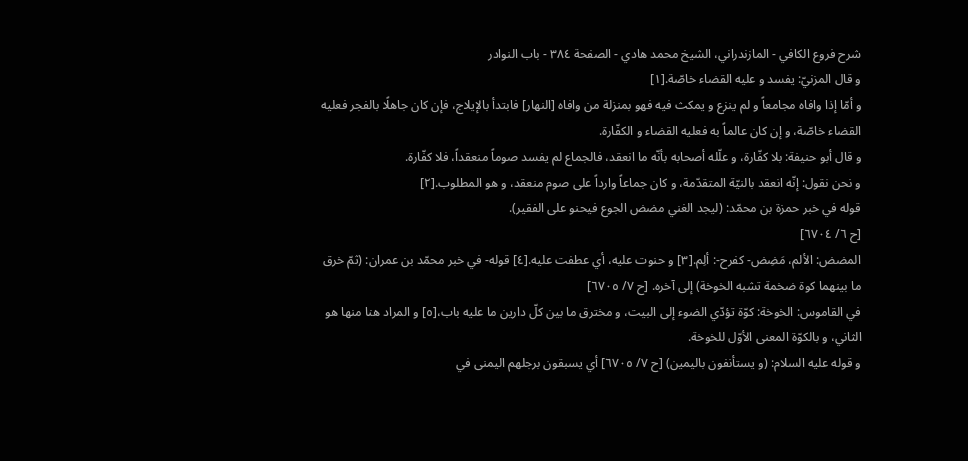شرح فروع الكافي - المازندراني، الشيخ محمد هادي - الصفحة ٣٨٤ - باب النوادر
و قال المزنيّ: يفسد و عليه القضاء خاصّة.[١]
و أمّا إذا وافاه مجامعاً و لم ينزع و يمكث فيه فهو بمنزلة من وافاه [النهار] فابتدأ بالإيلاج، فإن كان جاهلًا بالفجر فعليه القضاء خاصّة، و إن كان عالماً به فعليه القضاء و الكفّارة.
و قال أبو حنيفة: بلا كفّارة، و علّله أصحابه بأنّه ما انعقد، فالجماع لم يفسد صوماً منعقداً، فلا كفّارة.
و نحن نقول: إنّه انعقد بالنيّة المتقدّمة، و كان جماعاً وارداً على صوم منعقد، و هو المطلوب.[٢]
قوله في خبر حمزة بن محمّد: (ليجد الغني مضض الجوع فيحنو على الفقير).
[ح ٦/ ٦٧٠٤]
المضض: الألم، مَضِض- كفرح-: ألِم.[٣] و حنوت عليه، أي عطفت عليه.[٤] قوله- في خبر محمّد بن عمران: (ثمّ خرق ما بينهما كوة ضخمة تشبه الخوخة) إلى آخره. [ح ٧/ ٦٧٠٥]
في القاموس: الخوخة: كوّة تؤدّي الضوء إلى البيت، و مخترق ما بين كلّ دارين ما عليه باب،[٥] و المراد هنا منها هو الثاني، و بالكوّة المعنى الأوّل للخوخة.
و قوله عليه السلام: (و يستأنفون باليمين) [ح ٧/ ٦٧٠٥] أي يسبقون برجلهم اليمنى في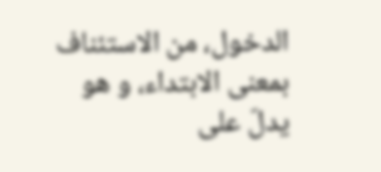الدخول، من الاستئناف بمعنى الابتداء، و هو يدلّ على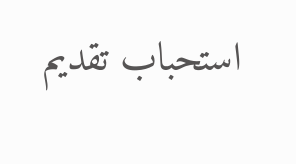استحباب تقديم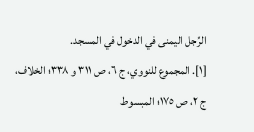الرِّجل اليمنى في الدخول في المسجد.
[١]. المجموع للنووي، ج ٦، ص ٣١١ و ٣٣٨؛ الخلاف، ج ٢، ص ١٧٥؛ المبسوط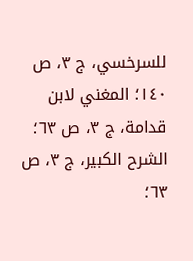للسرخسي، ج ٣، ص ١٤٠؛ المغني لابن قدامة، ج ٣، ص ٦٣؛ الشرح الكبير، ج ٣، ص ٦٣؛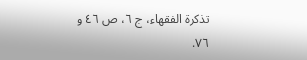تذكرة الفقهاء، ج ٦، ص ٤٦ و ٧٦.